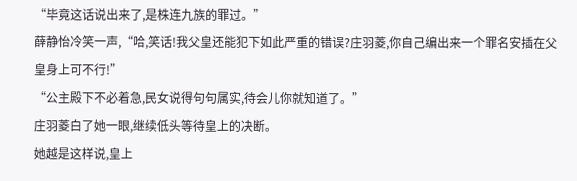“毕竟这话说出来了,是株连九族的罪过。”
薛静怡冷笑一声,“哈,笑话!我父皇还能犯下如此严重的错误?庄羽菱,你自己编出来一个罪名安插在父皇身上可不行!”
“公主殿下不必着急,民女说得句句属实,待会儿你就知道了。”
庄羽菱白了她一眼,继续低头等待皇上的决断。
她越是这样说,皇上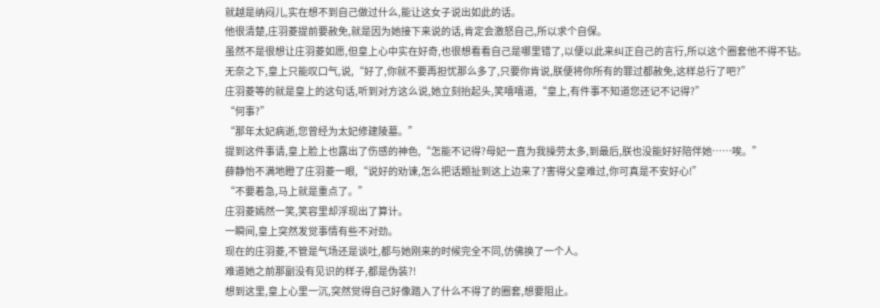就越是纳闷儿,实在想不到自己做过什么,能让这女子说出如此的话。
他很清楚,庄羽菱提前要赦免,就是因为她接下来说的话,肯定会激怒自己,所以求个自保。
虽然不是很想让庄羽菱如愿,但皇上心中实在好奇,也很想看看自己是哪里错了,以便以此来纠正自己的言行,所以这个圈套他不得不钻。
无奈之下,皇上只能叹口气,说,“好了,你就不要再担忧那么多了,只要你肯说,朕便将你所有的罪过都赦免,这样总行了吧?”
庄羽菱等的就是皇上的这句话,听到对方这么说,她立刻抬起头,笑嘻嘻道,“皇上,有件事不知道您还记不记得?”
“何事?”
“那年太妃病逝,您曾经为太妃修建陵墓。”
提到这件事请,皇上脸上也露出了伤感的神色,“怎能不记得?母妃一直为我操劳太多,到最后,朕也没能好好陪伴她……唉。”
薛静怡不满地瞪了庄羽菱一眼,“说好的劝谏,怎么把话题扯到这上边来了?害得父皇难过,你可真是不安好心!”
“不要着急,马上就是重点了。”
庄羽菱嫣然一笑,笑容里却浮现出了算计。
一瞬间,皇上突然发觉事情有些不对劲。
现在的庄羽菱,不管是气场还是谈吐,都与她刚来的时候完全不同,仿佛换了一个人。
难道她之前那副没有见识的样子,都是伪装?!
想到这里,皇上心里一沉,突然觉得自己好像踏入了什么不得了的圈套,想要阻止。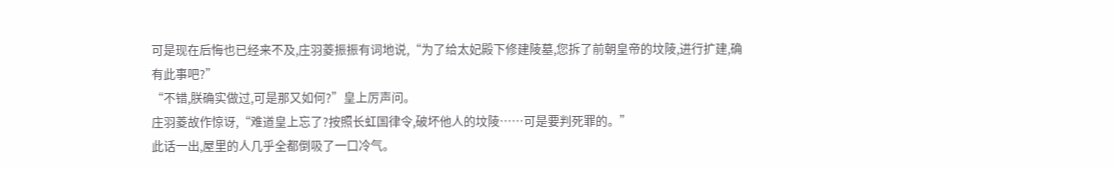可是现在后悔也已经来不及,庄羽菱振振有词地说,“为了给太妃殿下修建陵墓,您拆了前朝皇帝的坟陵,进行扩建,确有此事吧?”
“不错,朕确实做过,可是那又如何?”皇上厉声问。
庄羽菱故作惊讶,“难道皇上忘了?按照长虹国律令,破坏他人的坟陵……可是要判死罪的。”
此话一出,屋里的人几乎全都倒吸了一口冷气。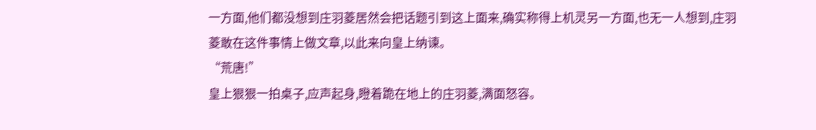一方面,他们都没想到庄羽菱居然会把话题引到这上面来,确实称得上机灵另一方面,也无一人想到,庄羽菱敢在这件事情上做文章,以此来向皇上纳谏。
“荒唐!”
皇上狠狠一拍桌子,应声起身,瞪着跪在地上的庄羽菱,满面怒容。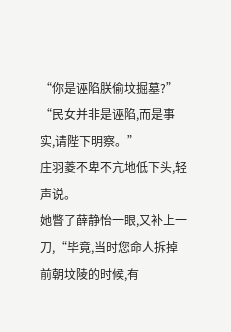“你是诬陷朕偷坟掘墓?”
“民女并非是诬陷,而是事实,请陛下明察。”
庄羽菱不卑不亢地低下头,轻声说。
她瞥了薛静怡一眼,又补上一刀,“毕竟,当时您命人拆掉前朝坟陵的时候,有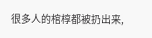很多人的棺椁都被扔出来,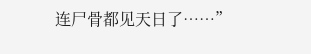连尸骨都见天日了……”